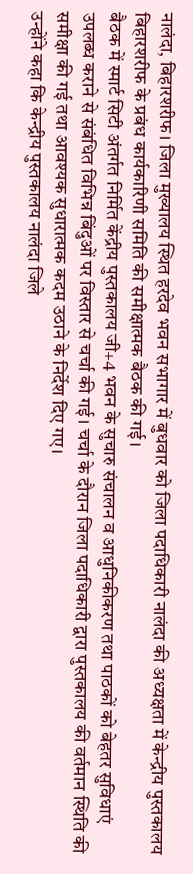नालंदा, बिहारशरीफ। जिला मुख्यालय स्थित हरदेव भवन सभागार में बुधवार को जिला पदाधिकारी नालंदा की अध्यक्षता में केन्द्रीय पुस्तकालय बिहारशरीफ के प्रबंध कार्यकारिणी समिति की समीक्षात्मक बैठक की गई।
बैठक में स्मार्ट सिटी अंतर्गत निर्मित केंद्रीय पुस्तकालय जी+4 भवन के सुचारु संचालन व आधुनिकीकरण तथा पाठकों को बेहतर सुविधाएं उपलब्ध कराने से संबंधित विभिन्न बिंदुओं पर विस्तार से चर्चा की गई। चर्चा के दौरान जिला पदाधिकारी द्वारा पुस्तकालय की वर्तमान स्थिति की समीक्षा की गई तथा आवश्यक सुधारात्मक कदम उठाने के निर्देश दिए गए।
उन्होंने कहा कि केन्द्रीय पुस्तकालय नालंदा जिले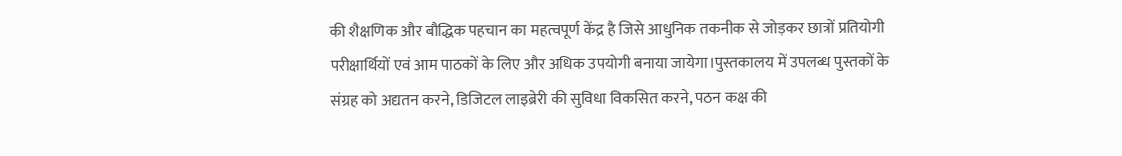की शैक्षणिक और बौद्धिक पहचान का महत्वपूर्ण केंद्र है जिसे आधुनिक तकनीक से जोड़कर छात्रों प्रतियोगी परीक्षार्थियों एवं आम पाठकों के लिए और अधिक उपयोगी बनाया जायेगा।पुस्तकालय में उपलब्ध पुस्तकों के संग्रह को अद्यतन करने, डिजिटल लाइब्रेरी की सुविधा विकसित करने, पठन कक्ष की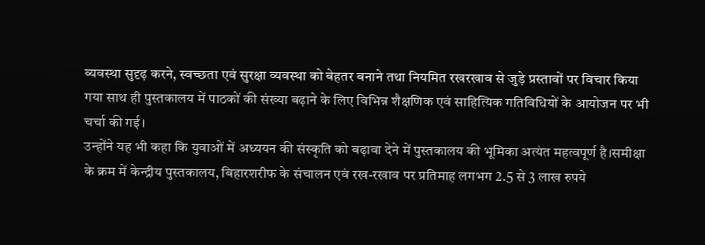व्यवस्था सुदृढ़ करने, स्वच्छता एवं सुरक्षा व्यवस्था को बेहतर बनाने तथा नियमित रखरखाव से जुड़े प्रस्तावों पर विचार किया गया साथ ही पुस्तकालय में पाठकों की संख्या बढ़ाने के लिए विभिन्न शैक्षणिक एवं साहित्यिक गतिविधियों के आयोजन पर भी चर्चा की गई।
उन्होंने यह भी कहा कि युवाओं में अध्ययन की संस्कृति को बढ़ावा देने में पुस्तकालय की भूमिका अत्यंत महत्वपूर्ण है।समीक्षा के क्रम में केन्द्रीय पुस्तकालय, बिहारशरीफ के संचालन एवं रख-रखाव पर प्रतिमाह लगभग 2.5 से 3 लाख रुपये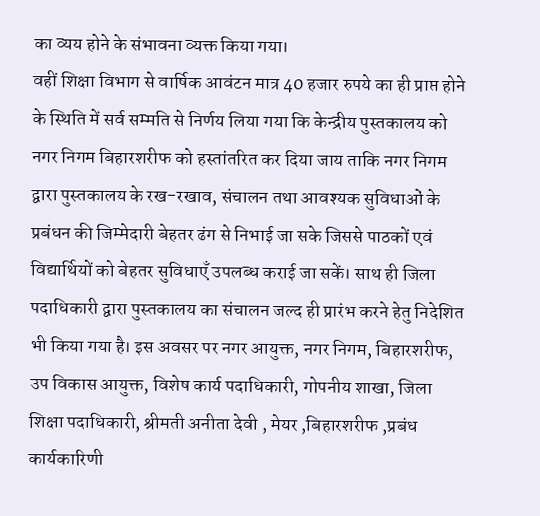का व्यय होने के संभावना व्यक्त किया गया।
वहीं शिक्षा विभाग से वार्षिक आवंटन मात्र 40 हजार रुपये का ही प्राप्त होने के स्थिति में सर्व सम्मति से निर्णय लिया गया कि केन्द्रीय पुस्तकालय को नगर निगम बिहारशरीफ को हस्तांतरित कर दिया जाय ताकि नगर निगम द्वारा पुस्तकालय के रख-रखाव, संचालन तथा आवश्यक सुविधाओं के प्रबंधन की जिम्मेदारी बेहतर ढंग से निभाई जा सके जिससे पाठकों एवं विद्यार्थियों को बेहतर सुविधाएँ उपलब्ध कराई जा सकें। साथ ही जिला पदाधिकारी द्वारा पुस्तकालय का संचालन जल्द ही प्रारंभ करने हेतु निदेशित भी किया गया है। इस अवसर पर नगर आयुक्त, नगर निगम, बिहारशरीफ, उप विकास आयुक्त, विशेष कार्य पदाधिकारी, गोपनीय शाखा, जिला शिक्षा पदाधिकारी, श्रीमती अनीता देवी , मेयर ,बिहारशरीफ ,प्रबंध कार्यकारिणी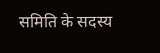समिति के सदस्य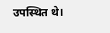उपस्थित थे।